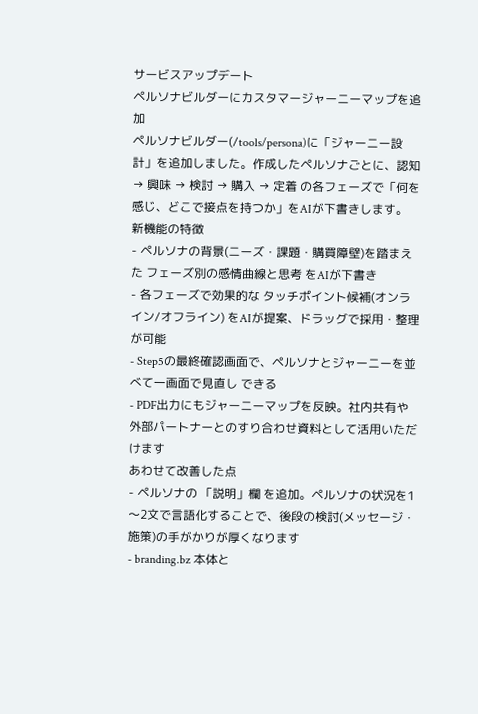サービスアップデート
ペルソナビルダーにカスタマージャーニーマップを追加
ペルソナビルダー(/tools/persona)に「ジャーニー設計」を追加しました。作成したペルソナごとに、認知 → 興味 → 検討 → 購入 → 定着 の各フェーズで「何を感じ、どこで接点を持つか」をAIが下書きします。
新機能の特徴
- ペルソナの背景(ニーズ・課題・購買障壁)を踏まえた フェーズ別の感情曲線と思考 をAIが下書き
- 各フェーズで効果的な タッチポイント候補(オンライン/オフライン) をAIが提案、ドラッグで採用・整理が可能
- Step5の最終確認画面で、ペルソナとジャーニーを並べて一画面で見直し できる
- PDF出力にもジャーニーマップを反映。社内共有や外部パートナーとのすり合わせ資料として活用いただけます
あわせて改善した点
- ペルソナの 「説明」欄 を追加。ペルソナの状況を1〜2文で言語化することで、後段の検討(メッセージ・施策)の手がかりが厚くなります
- branding.bz 本体と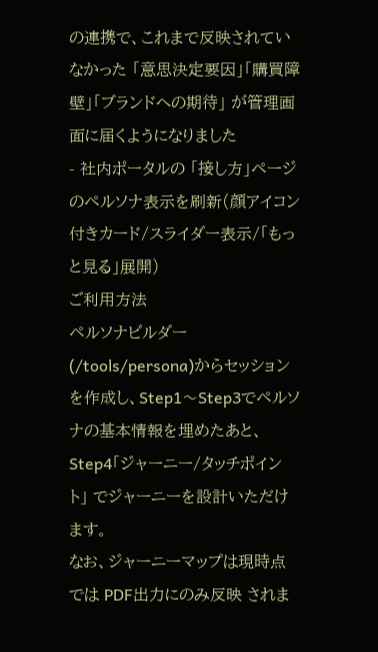の連携で、これまで反映されていなかった 「意思決定要因」「購買障壁」「ブランドへの期待」 が管理画面に届くようになりました
- 社内ポータルの 「接し方」ページのペルソナ表示を刷新(顔アイコン付きカード/スライダー表示/「もっと見る」展開)
ご利用方法
ペルソナビルダー(/tools/persona)からセッションを作成し、Step1〜Step3でペルソナの基本情報を埋めたあと、Step4「ジャーニー/タッチポイント」 でジャーニーを設計いただけます。
なお、ジャーニーマップは現時点では PDF出力にのみ反映 されま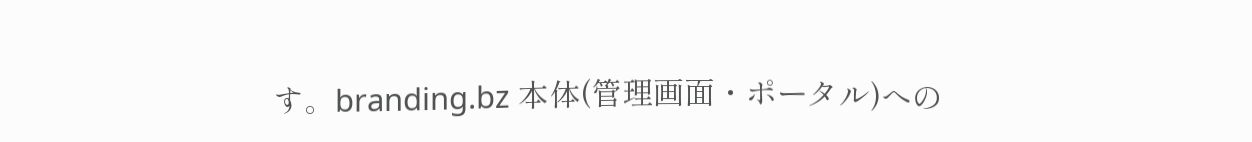す。branding.bz 本体(管理画面・ポータル)への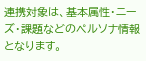連携対象は、基本属性・ニーズ・課題などのペルソナ情報となります。